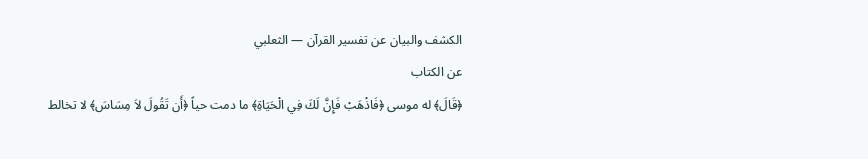الكشف والبيان عن تفسير القرآن — الثعلبي
عن الكتاب
﴿قَالَ﴾ له موسى ﴿فَاذْهَبْ فَإِنَّ لَكَ فِي الْحَيَاةِ﴾ ما دمت حياً ﴿أَن تَقُولَ لاَ مِسَاسَ﴾ لا تخالط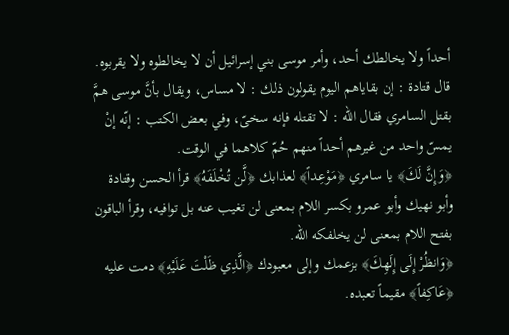أحداً ولا يخالطك أحد، وأمر موسى بني إسرائيل أن لا يخالطوه ولا يقربوه.
قال قتادة : إن بقاياهم اليوم يقولون ذلك : لا مساس، ويقال بأنَّ موسى همَّ بقتل السامري فقال الله : لا تقتله فإنه سخىّ، وفي بعض الكتب : إنّه إنْ يمسّ واحد من غيرهم أحداً منهم حُمّ كلاهما في الوقت.
﴿وَإِنَّ لَكَ﴾ يا سامري ﴿مَوْعِداً﴾ لعذابك ﴿لَّن تُخْلَفَهُ﴾ قرأ الحسن وقتادة وأبو نهيك وأبو عمرو بكسر اللام بمعنى لن تغيب عنه بل توافيه، وقرأ الباقون بفتح اللام بمعنى لن يخلفكه الله.
﴿وَانظُرْ إِلَى إِلَهِكَ﴾ بزعمك وإلى معبودك ﴿الَّذِي ظَلْتَ عَلَيْهِ﴾ دمت عليه ﴿عَاكِفاً﴾ مقيماً تعبده.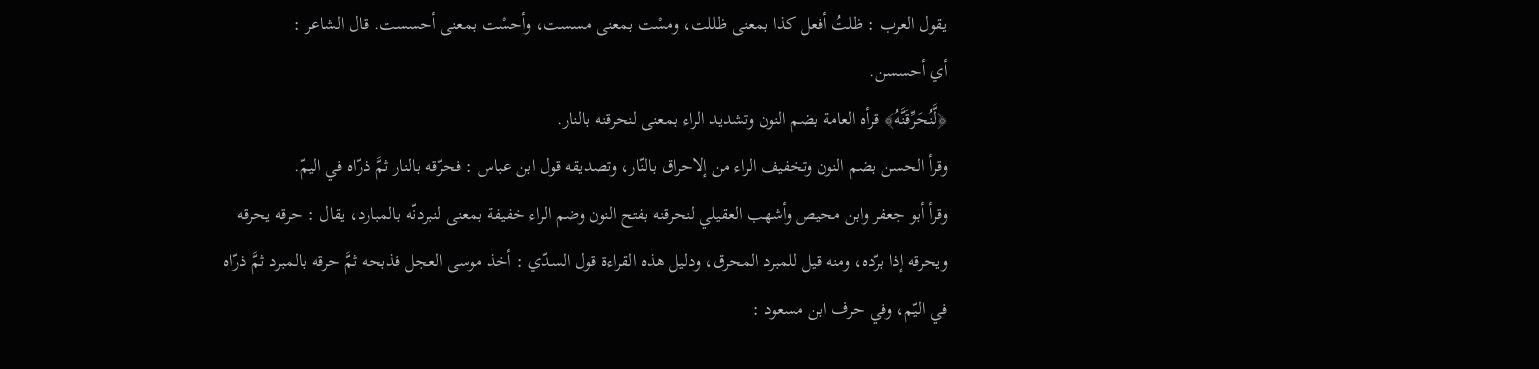يقول العرب : ظلتُ أفعل كذا بمعنى ظللت، ومسْت بمعنى مسست، وأحسْت بمعنى أحسست. قال الشاعر :
أي أحسسن.
﴿لَّنُحَرِّقَنَّهُ﴾ قرأه العامة بضم النون وتشديد الراء بمعنى لنحرقنه بالنار.
وقرأ الحسن بضم النون وتخفيف الراء من إلاحراق بالنّار، وتصديقه قول ابن عباس : فحرّقه بالنار ثمَّ ذرّاه في اليمّ.
وقرأ أبو جعفر وابن محيص وأشهب العقيلي لنحرقنه بفتح النون وضم الراء خفيفة بمعنى لنبردنّه بالمبارد، يقال : حرقه يحرقه ويحرقه إذا برّده، ومنه قيل للمبرد المحرق، ودليل هذه القراءة قول السدّي : أخذ موسى العجل فذبحه ثمَّ حرقه بالمبرد ثمَّ ذرّاه في اليّم، وفي حرف ابن مسعود :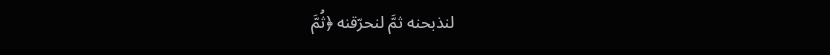لنذبحنه ثمَّ لنحرّقنه ﴿ثُمَّ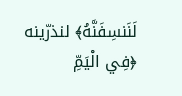لَنَنسِفَنَّهُ﴾ لنذرّينه ﴿فِي الْيَمِّ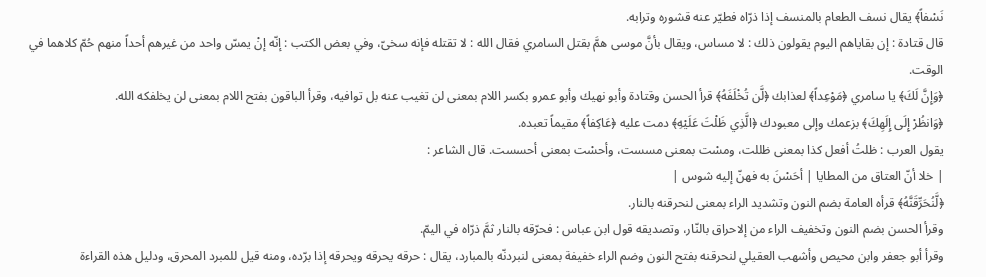نَسْفاً﴾ يقال نسف الطعام بالمنسف إذا ذرّاه فطيّر عنه قشوره وترابه.
قال قتادة : إن بقاياهم اليوم يقولون ذلك : لا مساس، ويقال بأنَّ موسى همَّ بقتل السامري فقال الله : لا تقتله فإنه سخىّ، وفي بعض الكتب : إنّه إنْ يمسّ واحد من غيرهم أحداً منهم حُمّ كلاهما في الوقت.
﴿وَإِنَّ لَكَ﴾ يا سامري ﴿مَوْعِداً﴾ لعذابك ﴿لَّن تُخْلَفَهُ﴾ قرأ الحسن وقتادة وأبو نهيك وأبو عمرو بكسر اللام بمعنى لن تغيب عنه بل توافيه، وقرأ الباقون بفتح اللام بمعنى لن يخلفكه الله.
﴿وَانظُرْ إِلَى إِلَهِكَ﴾ بزعمك وإلى معبودك ﴿الَّذِي ظَلْتَ عَلَيْهِ﴾ دمت عليه ﴿عَاكِفاً﴾ مقيماً تعبده.
يقول العرب : ظلتُ أفعل كذا بمعنى ظللت، ومسْت بمعنى مسست، وأحسْت بمعنى أحسست. قال الشاعر :
| خلا أنّ العتاق من المطايا | أحَسْنَ به فهنّ إليه شوس |
﴿لَّنُحَرِّقَنَّهُ﴾ قرأه العامة بضم النون وتشديد الراء بمعنى لنحرقنه بالنار.
وقرأ الحسن بضم النون وتخفيف الراء من إلاحراق بالنّار، وتصديقه قول ابن عباس : فحرّقه بالنار ثمَّ ذرّاه في اليمّ.
وقرأ أبو جعفر وابن محيص وأشهب العقيلي لنحرقنه بفتح النون وضم الراء خفيفة بمعنى لنبردنّه بالمبارد، يقال : حرقه يحرقه ويحرقه إذا برّده، ومنه قيل للمبرد المحرق، ودليل هذه القراءة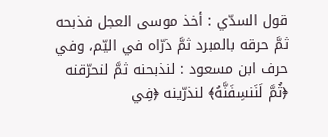قول السدّي : أخذ موسى العجل فذبحه ثمَّ حرقه بالمبرد ثمَّ ذرّاه في اليّم، وفي حرف ابن مسعود : لنذبحنه ثمَّ لنحرّقنه ﴿ثُمَّ لَنَنسِفَنَّهُ﴾ لنذرّينه ﴿فِي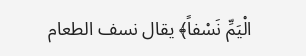الْيَمِّ نَسْفاً﴾ يقال نسف الطعام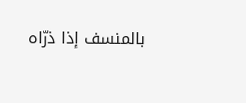بالمنسف إذا ذرّاه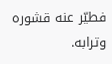فطيّر عنه قشوره وترابه.